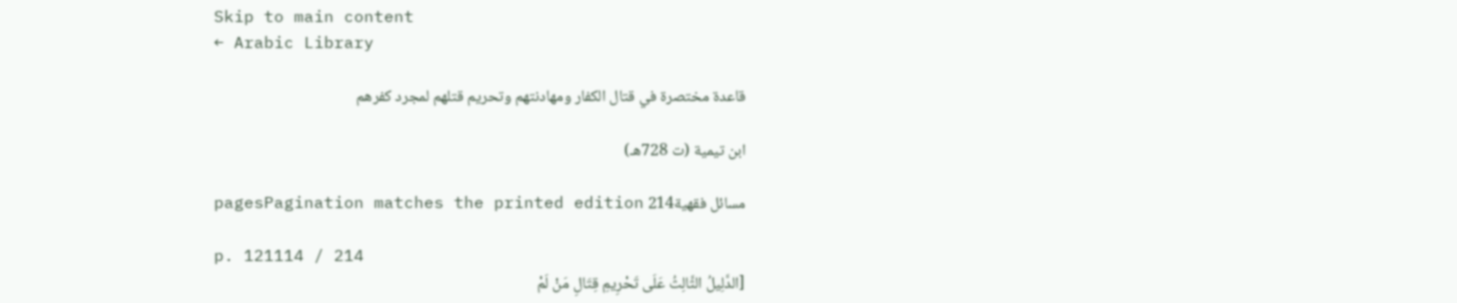Skip to main content
← Arabic Library

قاعدة مختصرة في قتال الكفار ومهادنتهم وتحريم قتلهم لمجرد كفرهم

ابن تيمية (ت 728هـ)

مسائل فقهية214 pagesPagination matches the printed edition

p. 121114 / 214
[الدَّلِيلُ الثَّالِثُ عَلَى تَحْرِيمِ قِتَالِ مَنْ لَمْ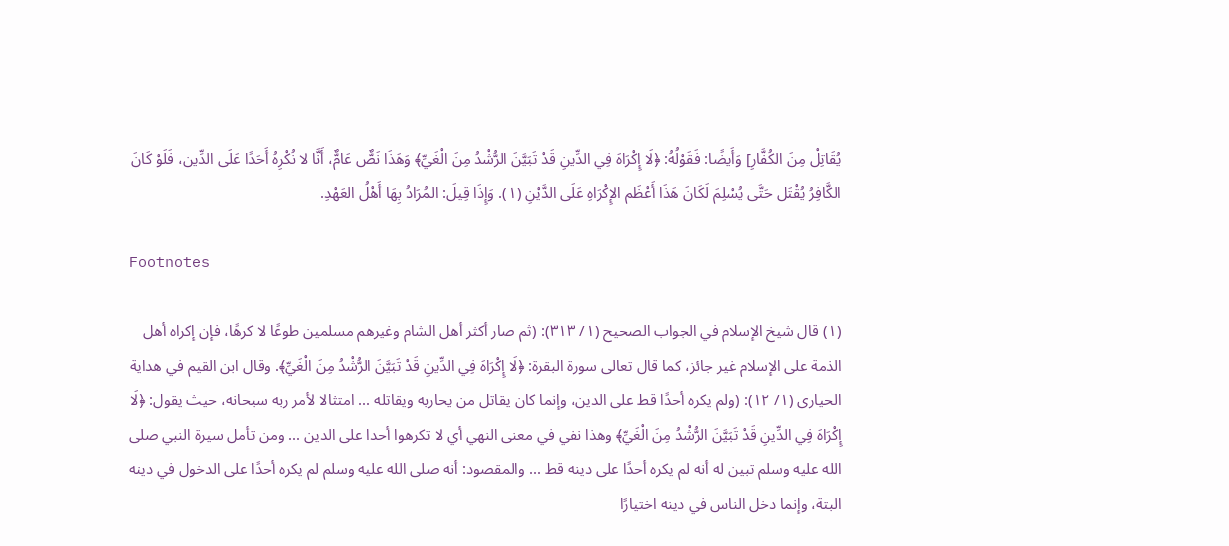يُقَاتِلْ مِنَ الكُفَّارِ] وَأَيضًا: فَقَوْلُهُ: ﴿لَا إِكْرَاهَ فِي الدِّينِ قَدْ تَبَيَّنَ الرُّشْدُ مِنَ الْغَيِّ﴾ وَهَذَا نَصٌّ عَامٌّ، أَنَّا لا نُكْرِهُ أَحَدًا عَلَى الدِّين، فَلَوْ كَانَ الكَّافِرُ يُقْتَل حَتَّى يُسْلِمَ لَكَانَ هَذَا أَعْظَم الإِكْرَاهِ عَلَى الدَّيْنِ (١). وَإِذَا قِيلَ: المُرَادُ بِهَا أَهْلُ العَهْدِ.

Footnotes

(١) قال شيخ الإسلام في الجواب الصحيح (١/ ٣١٣): (ثم صار أكثر أهل الشام وغيرهم مسلمين طوعًا لا كرهًا، فإن إكراه أهل الذمة على الإسلام غير جائز، كما قال تعالى سورة البقرة: ﴿لَا إِكْرَاهَ فِي الدِّينِ قَدْ تَبَيَّنَ الرُّشْدُ مِنَ الْغَيِّ﴾. وقال ابن القيم في هداية الحيارى (١/ ١٢): (ولم يكره أحدًا قط على الدين، وإنما كان يقاتل من يحاربه ويقاتله ... امتثالا لأمر ربه سبحانه، حيث يقول: ﴿لَا إِكْرَاهَ فِي الدِّينِ قَدْ تَبَيَّنَ الرُّشْدُ مِنَ الْغَيِّ﴾ وهذا نفي في معنى النهي أي لا تكرهوا أحدا على الدين ... ومن تأمل سيرة النبي صلى الله عليه وسلم تبين له أنه لم يكره أحدًا على دينه قط ... والمقصود: أنه صلى الله عليه وسلم لم يكره أحدًا على الدخول في دينه البتة، وإنما دخل الناس في دينه اختيارًا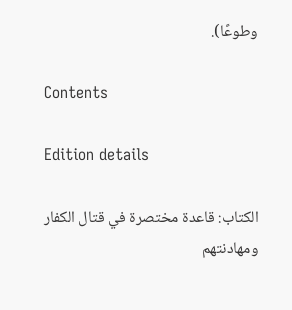وطوعًا).

Contents

Edition details

الكتاب: قاعدة مختصرة في قتال الكفار ومهادنتهم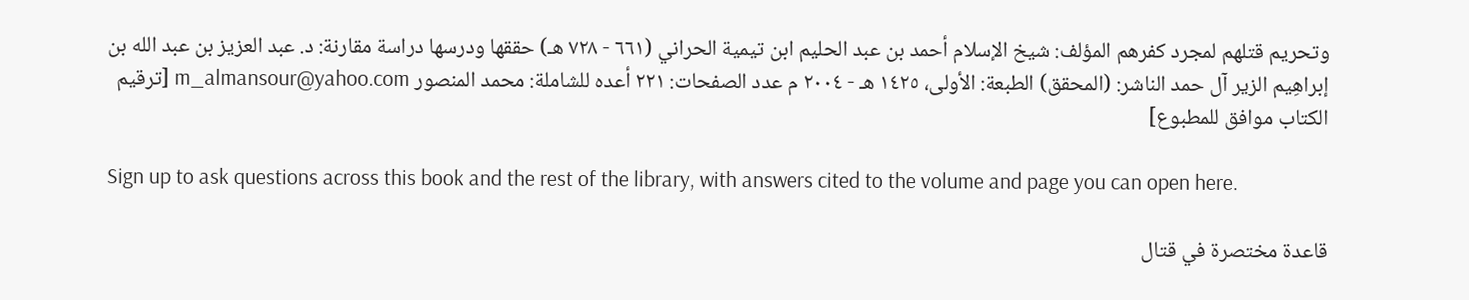وتحريم قتلهم لمجرد كفرهم المؤلف: شيخ الإسلام أحمد بن عبد الحليم ابن تيمية الحراني (٦٦١ - ٧٢٨ هـ) حققها ودرسها دراسة مقارنة: د. عبد العزيز بن عبد الله بن إبراهِيم الزير آل حمد الناشر: (المحقق) الطبعة: الأولى، ١٤٢٥ هـ - ٢٠٠٤ م عدد الصفحات: ٢٢١ أعده للشاملة: محمد المنصور m_almansour@yahoo.com [ترقيم الكتاب موافق للمطبوع]

Sign up to ask questions across this book and the rest of the library, with answers cited to the volume and page you can open here.

قاعدة مختصرة في قتال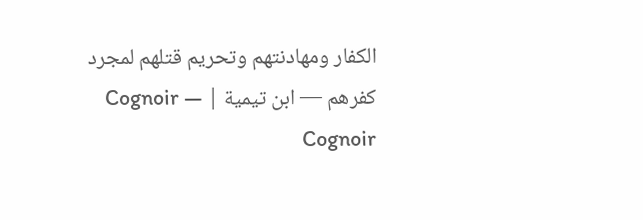الكفار ومهادنتهم وتحريم قتلهم لمجرد كفرهم — ابن تيمية | Cognoir — Cognoir